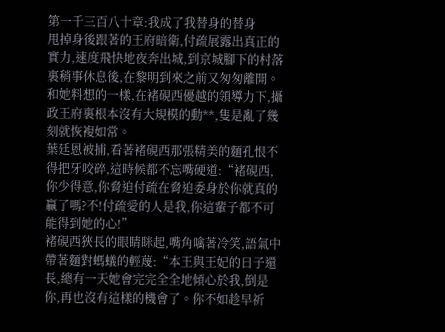第一千三百八十章:我成了我替身的替身
甩掉身後跟著的王府暗衛,付疏展露出真正的實力,速度飛快地夜奔出城,到京城腳下的村落裏稍事休息後,在黎明到來之前又匆匆離開。
和她料想的一樣,在褚硯西優越的領導力下,攝政王府裏根本沒有大規模的動**,隻是亂了幾刻就恢複如常。
葉廷恩被捕,看著褚硯西那張精美的麵孔恨不得把牙咬碎,這時候都不忘嘴硬道:“褚硯西,你少得意,你脅迫付疏在脅迫委身於你就真的贏了嗎?不!付疏愛的人是我,你這輩子都不可能得到她的心!”
褚硯西狹長的眼睛眯起,嘴角噙著冷笑,語氣中帶著麵對螞蟻的輕蔑:“本王與王妃的日子還長,總有一天她會完完全全地傾心於我,倒是你,再也沒有這樣的機會了。你不如趁早祈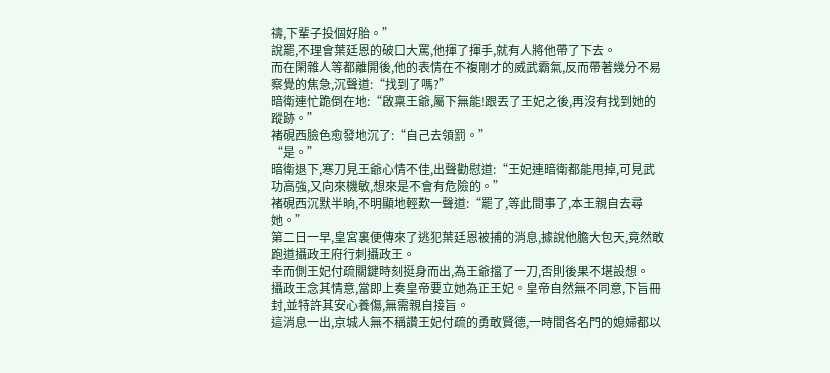禱,下輩子投個好胎。”
說罷,不理會葉廷恩的破口大罵,他揮了揮手,就有人將他帶了下去。
而在閑雜人等都離開後,他的表情在不複剛才的威武霸氣,反而帶著幾分不易察覺的焦急,沉聲道:“找到了嗎?”
暗衛連忙跪倒在地:“啟稟王爺,屬下無能!跟丟了王妃之後,再沒有找到她的蹤跡。”
褚硯西臉色愈發地沉了:“自己去領罰。”
“是。”
暗衛退下,寒刀見王爺心情不佳,出聲勸慰道:“王妃連暗衛都能甩掉,可見武功高強,又向來機敏,想來是不會有危險的。”
褚硯西沉默半晌,不明顯地輕歎一聲道:“罷了,等此間事了,本王親自去尋她。”
第二日一早,皇宮裏便傳來了逃犯葉廷恩被捕的消息,據說他膽大包天,竟然敢跑道攝政王府行刺攝政王。
幸而側王妃付疏關鍵時刻挺身而出,為王爺擋了一刀,否則後果不堪設想。
攝政王念其情意,當即上奏皇帝要立她為正王妃。皇帝自然無不同意,下旨冊封,並特許其安心養傷,無需親自接旨。
這消息一出,京城人無不稱讚王妃付疏的勇敢賢德,一時間各名門的媳婦都以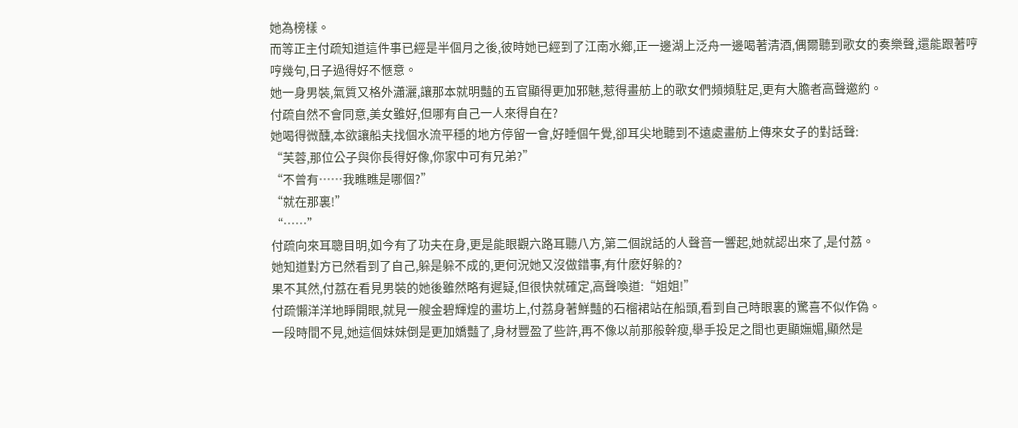她為榜樣。
而等正主付疏知道這件事已經是半個月之後,彼時她已經到了江南水鄉,正一邊湖上泛舟一邊喝著清酒,偶爾聽到歌女的奏樂聲,還能跟著哼哼幾句,日子過得好不愜意。
她一身男裝,氣質又格外瀟灑,讓那本就明豔的五官顯得更加邪魅,惹得畫舫上的歌女們頻頻駐足,更有大膽者高聲邀約。
付疏自然不會同意,美女雖好,但哪有自己一人來得自在?
她喝得微醺,本欲讓船夫找個水流平穩的地方停留一會,好睡個午覺,卻耳尖地聽到不遠處畫舫上傳來女子的對話聲:
“芙蓉,那位公子與你長得好像,你家中可有兄弟?”
“不曾有……我瞧瞧是哪個?”
“就在那裏!”
“……”
付疏向來耳聰目明,如今有了功夫在身,更是能眼觀六路耳聽八方,第二個說話的人聲音一響起,她就認出來了,是付荔。
她知道對方已然看到了自己,躲是躲不成的,更何況她又沒做錯事,有什麽好躲的?
果不其然,付荔在看見男裝的她後雖然略有遲疑,但很快就確定,高聲喚道:“姐姐!”
付疏懶洋洋地睜開眼,就見一艘金碧輝煌的畫坊上,付荔身著鮮豔的石榴裙站在船頭,看到自己時眼裏的驚喜不似作偽。
一段時間不見,她這個妹妹倒是更加嬌豔了,身材豐盈了些許,再不像以前那般幹瘦,舉手投足之間也更顯嫵媚,顯然是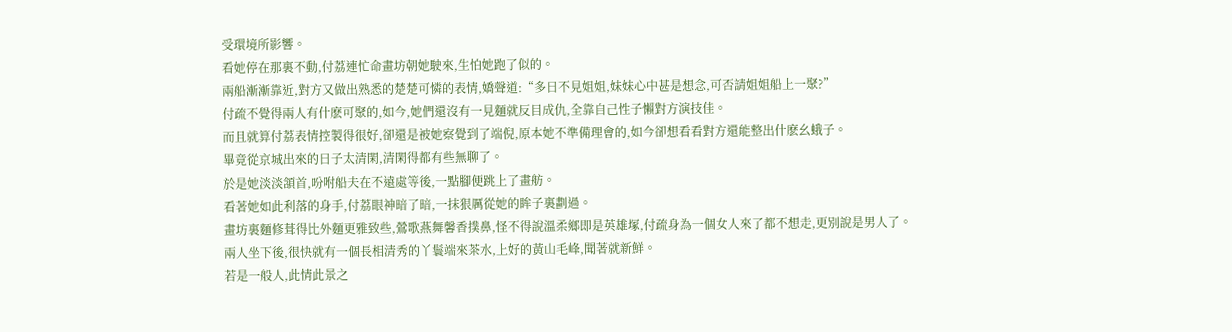受環境所影響。
看她停在那裏不動,付荔連忙命畫坊朝她駛來,生怕她跑了似的。
兩船漸漸靠近,對方又做出熟悉的楚楚可憐的表情,嬌聲道:“多日不見姐姐,妹妹心中甚是想念,可否請姐姐船上一聚?”
付疏不覺得兩人有什麽可聚的,如今,她們還沒有一見麵就反目成仇,全靠自己性子懶對方演技佳。
而且就算付荔表情控製得很好,卻還是被她察覺到了端倪,原本她不準備理會的,如今卻想看看對方還能整出什麽幺蛾子。
畢竟從京城出來的日子太清閑,清閑得都有些無聊了。
於是她淡淡頷首,吩咐船夫在不遠處等後,一點腳便跳上了畫舫。
看著她如此利落的身手,付荔眼神暗了暗,一抹狠厲從她的眸子裏劃過。
畫坊裏麵修葺得比外麵更雅致些,鶯歌燕舞馨香撲鼻,怪不得說溫柔鄉即是英雄塚,付疏身為一個女人來了都不想走,更別說是男人了。
兩人坐下後,很快就有一個長相清秀的丫鬟端來茶水,上好的黃山毛峰,聞著就新鮮。
若是一般人,此情此景之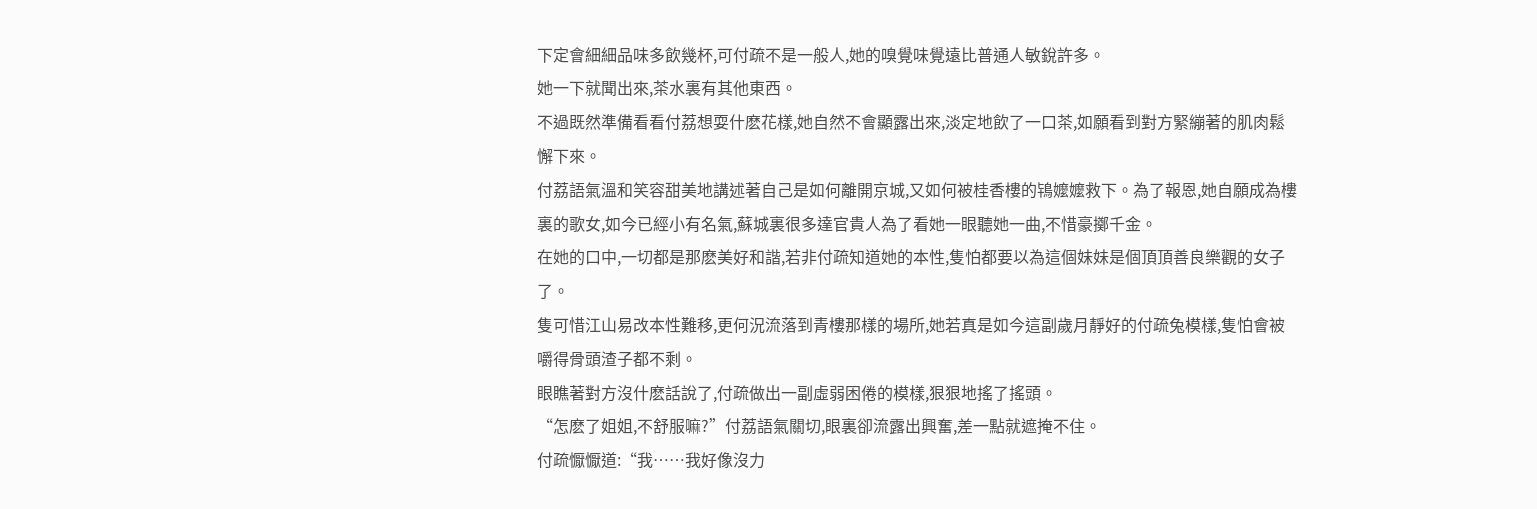下定會細細品味多飲幾杯,可付疏不是一般人,她的嗅覺味覺遠比普通人敏銳許多。
她一下就聞出來,茶水裏有其他東西。
不過既然準備看看付荔想耍什麽花樣,她自然不會顯露出來,淡定地飲了一口茶,如願看到對方緊繃著的肌肉鬆懈下來。
付荔語氣溫和笑容甜美地講述著自己是如何離開京城,又如何被桂香樓的鴇嬤嬤救下。為了報恩,她自願成為樓裏的歌女,如今已經小有名氣,蘇城裏很多達官貴人為了看她一眼聽她一曲,不惜豪擲千金。
在她的口中,一切都是那麽美好和諧,若非付疏知道她的本性,隻怕都要以為這個妹妹是個頂頂善良樂觀的女子了。
隻可惜江山易改本性難移,更何況流落到青樓那樣的場所,她若真是如今這副歲月靜好的付疏兔模樣,隻怕會被嚼得骨頭渣子都不剩。
眼瞧著對方沒什麽話說了,付疏做出一副虛弱困倦的模樣,狠狠地搖了搖頭。
“怎麽了姐姐,不舒服嘛?”付荔語氣關切,眼裏卻流露出興奮,差一點就遮掩不住。
付疏懨懨道:“我……我好像沒力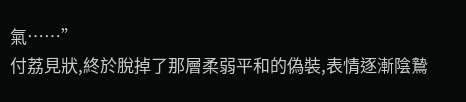氣……”
付荔見狀,終於脫掉了那層柔弱平和的偽裝,表情逐漸陰鷙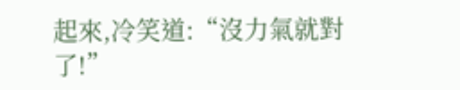起來,冷笑道:“沒力氣就對了!”